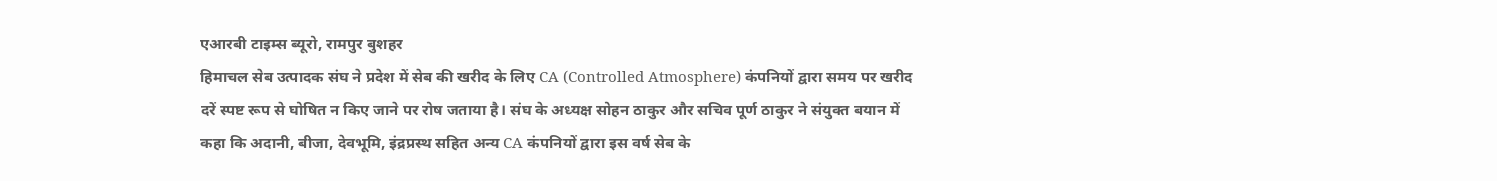एआरबी टाइम्स ब्यूरो, रामपुर बुशहर
हिमाचल सेब उत्पादक संघ ने प्रदेश में सेब की खरीद के लिए CA (Controlled Atmosphere) कंपनियों द्वारा समय पर खरीद दरें स्पष्ट रूप से घोषित न किए जाने पर रोष जताया है। संघ के अध्यक्ष सोहन ठाकुर और सचिव पूर्ण ठाकुर ने संयुक्त बयान में कहा कि अदानी, बीजा, देवभूमि, इंद्रप्रस्थ सहित अन्य CA कंपनियों द्वारा इस वर्ष सेब के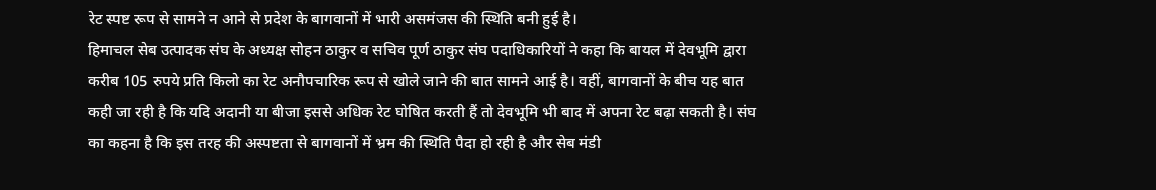रेट स्पष्ट रूप से सामने न आने से प्रदेश के बागवानों में भारी असमंजस की स्थिति बनी हुई है।
हिमाचल सेब उत्पादक संघ के अध्यक्ष सोहन ठाकुर व सचिव पूर्ण ठाकुर संघ पदाधिकारियों ने कहा कि बायल में देवभूमि द्वारा करीब 105 रुपये प्रति किलो का रेट अनौपचारिक रूप से खोले जाने की बात सामने आई है। वहीं, बागवानों के बीच यह बात कही जा रही है कि यदि अदानी या बीजा इससे अधिक रेट घोषित करती हैं तो देवभूमि भी बाद में अपना रेट बढ़ा सकती है। संघ का कहना है कि इस तरह की अस्पष्टता से बागवानों में भ्रम की स्थिति पैदा हो रही है और सेब मंडी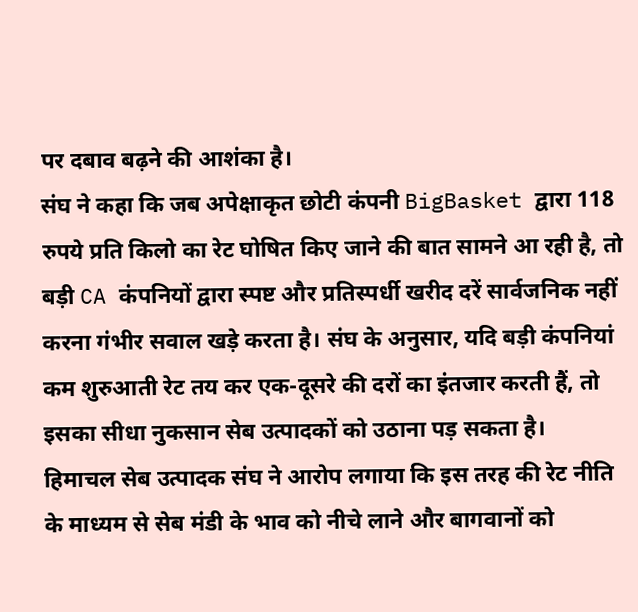पर दबाव बढ़ने की आशंका है।
संघ ने कहा कि जब अपेक्षाकृत छोटी कंपनी BigBasket द्वारा 118 रुपये प्रति किलो का रेट घोषित किए जाने की बात सामने आ रही है, तो बड़ी CA कंपनियों द्वारा स्पष्ट और प्रतिस्पर्धी खरीद दरें सार्वजनिक नहीं करना गंभीर सवाल खड़े करता है। संघ के अनुसार, यदि बड़ी कंपनियां कम शुरुआती रेट तय कर एक-दूसरे की दरों का इंतजार करती हैं, तो इसका सीधा नुकसान सेब उत्पादकों को उठाना पड़ सकता है।
हिमाचल सेब उत्पादक संघ ने आरोप लगाया कि इस तरह की रेट नीति के माध्यम से सेब मंडी के भाव को नीचे लाने और बागवानों को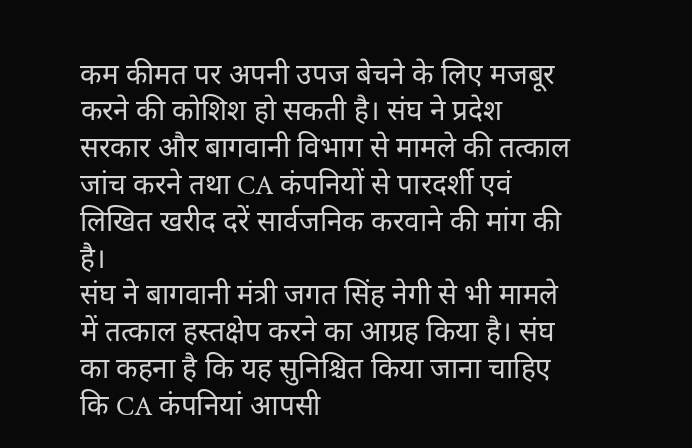कम कीमत पर अपनी उपज बेचने के लिए मजबूर करने की कोशिश हो सकती है। संघ ने प्रदेश सरकार और बागवानी विभाग से मामले की तत्काल जांच करने तथा CA कंपनियों से पारदर्शी एवं लिखित खरीद दरें सार्वजनिक करवाने की मांग की है।
संघ ने बागवानी मंत्री जगत सिंह नेगी से भी मामले में तत्काल हस्तक्षेप करने का आग्रह किया है। संघ का कहना है कि यह सुनिश्चित किया जाना चाहिए कि CA कंपनियां आपसी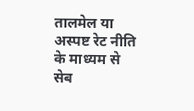तालमेल या अस्पष्ट रेट नीति के माध्यम से सेब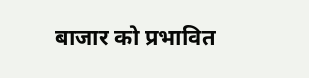बाजार को प्रभावित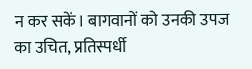न कर सकें। बागवानों को उनकी उपज का उचित, प्रतिस्पर्धी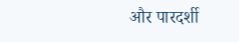और पारदर्शी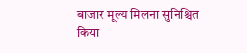बाजार मूल्य मिलना सुनिश्चित किया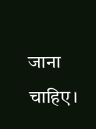जाना चाहिए।